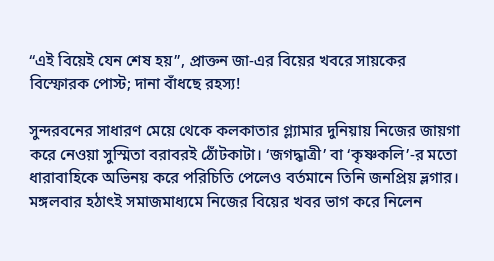“এই বিয়েই যেন শেষ হয়”, প্রাক্তন জা-এর বিয়ের খবরে সায়কের বিস্ফোরক পোস্ট; দানা বাঁধছে রহস্য!

সুন্দরবনের সাধারণ মেয়ে থেকে কলকাতার গ্ল্যামার দুনিয়ায় নিজের জায়গা করে নেওয়া সুস্মিতা বরাবরই ঠোঁটকাটা। ‘জগদ্ধাত্রী’ বা ‘কৃষ্ণকলি’-র মতো ধারাবাহিকে অভিনয় করে পরিচিতি পেলেও বর্তমানে তিনি জনপ্রিয় ভ্লগার। মঙ্গলবার হঠাৎই সমাজমাধ্যমে নিজের বিয়ের খবর ভাগ করে নিলেন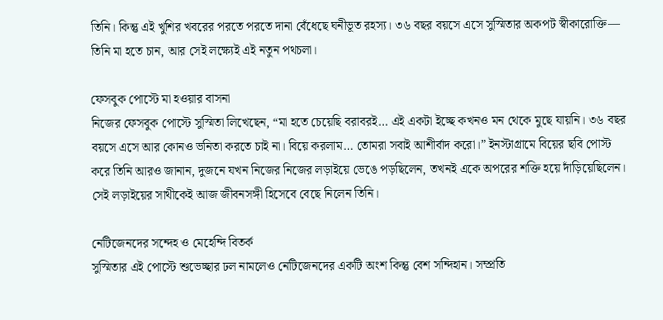তিনি। কিন্তু এই খুশির খবরের পরতে পরতে দানা বেঁধেছে ঘনীভূত রহস্য। ৩৬ বছর বয়সে এসে সুস্মিতার অকপট স্বীকারোক্তি— তিনি মা হতে চান, আর সেই লক্ষ্যেই এই নতুন পথচলা।

ফেসবুক পোস্টে মা হওয়ার বাসনা
নিজের ফেসবুক পোস্টে সুস্মিতা লিখেছেন, “মা হতে চেয়েছি বরাবরই… এই একটা ইচ্ছে কখনও মন থেকে মুছে যায়নি। ৩৬ বছর বয়সে এসে আর কোনও ভনিতা করতে চাই না। বিয়ে করলাম… তোমরা সবাই আশীর্বাদ করো।” ইনস্টাগ্রামে বিয়ের ছবি পোস্ট করে তিনি আরও জানান, দুজনে যখন নিজের নিজের লড়াইয়ে ভেঙে পড়ছিলেন, তখনই একে অপরের শক্তি হয়ে দাঁড়িয়েছিলেন। সেই লড়াইয়ের সাথীকেই আজ জীবনসঙ্গী হিসেবে বেছে নিলেন তিনি।

নেটিজেনদের সন্দেহ ও মেহেন্দি বিতর্ক
সুস্মিতার এই পোস্টে শুভেচ্ছার ঢল নামলেও নেটিজেনদের একটি অংশ কিন্তু বেশ সন্দিহান। সম্প্রতি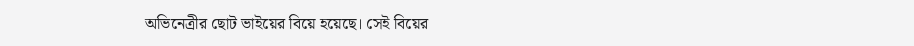অভিনেত্রীর ছোট ভাইয়ের বিয়ে হয়েছে। সেই বিয়ের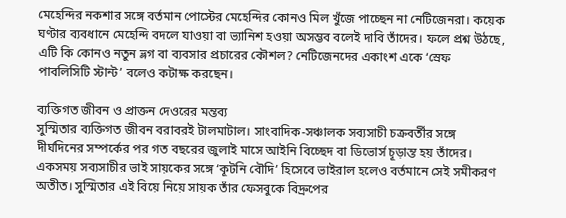মেহেন্দির নকশার সঙ্গে বর্তমান পোস্টের মেহেন্দির কোনও মিল খুঁজে পাচ্ছেন না নেটিজেনরা। কয়েক ঘণ্টার ব্যবধানে মেহেন্দি বদলে যাওয়া বা ভ্যানিশ হওয়া অসম্ভব বলেই দাবি তাঁদের। ফলে প্রশ্ন উঠছে, এটি কি কোনও নতুন ভ্লগ বা ব্যবসার প্রচারের কৌশল? নেটিজেনদের একাংশ একে ‘স্রেফ পাবলিসিটি স্টান্ট’ বলেও কটাক্ষ করছেন।

ব্যক্তিগত জীবন ও প্রাক্তন দেওরের মন্তব্য
সুস্মিতার ব্যক্তিগত জীবন বরাবরই টালমাটাল। সাংবাদিক-সঞ্চালক সব্যসাচী চক্রবর্তীর সঙ্গে দীর্ঘদিনের সম্পর্কের পর গত বছরের জুলাই মাসে আইনি বিচ্ছেদ বা ডিভোর্স চূড়ান্ত হয় তাঁদের। একসময় সব্যসাচীর ভাই সায়কের সঙ্গে ‘কূটনি বৌদি’ হিসেবে ভাইরাল হলেও বর্তমানে সেই সমীকরণ অতীত। সুস্মিতার এই বিয়ে নিয়ে সায়ক তাঁর ফেসবুকে বিদ্রুপের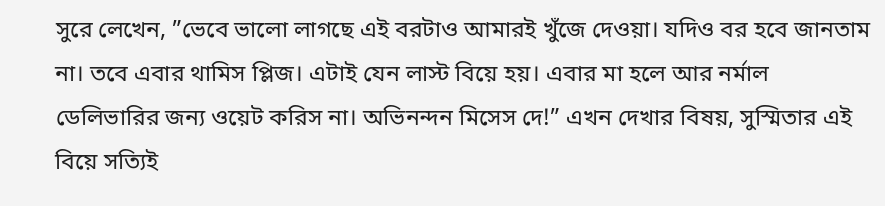সুরে লেখেন, ”ভেবে ভালো লাগছে এই বরটাও আমারই খুঁজে দেওয়া। যদিও বর হবে জানতাম না। তবে এবার থামিস প্লিজ। এটাই যেন লাস্ট বিয়ে হয়। এবার মা হলে আর নর্মাল ডেলিভারির জন্য ওয়েট করিস না। অভিনন্দন মিসেস দে!” এখন দেখার বিষয়, সুস্মিতার এই বিয়ে সত্যিই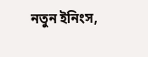নতুন ইনিংস,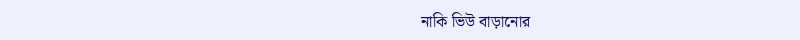নাকি ভিউ বাড়ানোর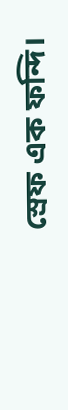স্রেফ এক ফন্দি।